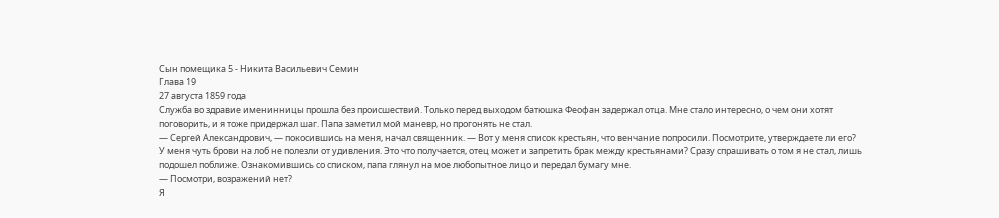Сын помещика 5 - Никита Васильевич Семин
Глава 19
27 августа 1859 года
Служба во здравие именинницы прошла без происшествий. Только перед выходом батюшка Феофан задержал отца. Мне стало интересно, о чем они хотят поговорить, и я тоже придержал шаг. Папа заметил мой маневр, но прогонять не стал.
— Сергей Александрович, — покосившись на меня, начал священник. — Вот у меня список крестьян, что венчание попросили. Посмотрите, утверждаете ли его?
У меня чуть брови на лоб не полезли от удивления. Это что получается, отец может и запретить брак между крестьянами? Сразу спрашивать о том я не стал, лишь подошел поближе. Ознакомившись со списком, папа глянул на мое любопытное лицо и передал бумагу мне.
— Посмотри, возражений нет?
Я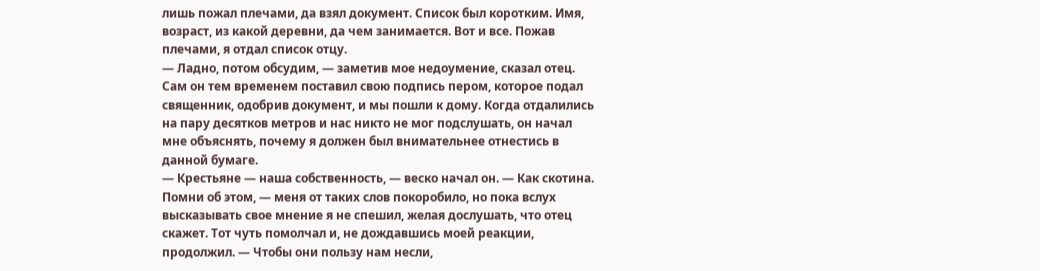лишь пожал плечами, да взял документ. Список был коротким. Имя, возраст, из какой деревни, да чем занимается. Вот и все. Пожав плечами, я отдал список отцу.
— Ладно, потом обсудим, — заметив мое недоумение, сказал отец.
Сам он тем временем поставил свою подпись пером, которое подал священник, одобрив документ, и мы пошли к дому. Когда отдалились на пару десятков метров и нас никто не мог подслушать, он начал мне объяснять, почему я должен был внимательнее отнестись в данной бумаге.
— Крестьяне — наша собственность, — веско начал он. — Как скотина. Помни об этом, — меня от таких слов покоробило, но пока вслух высказывать свое мнение я не спешил, желая дослушать, что отец скажет. Тот чуть помолчал и, не дождавшись моей реакции, продолжил. — Чтобы они пользу нам несли,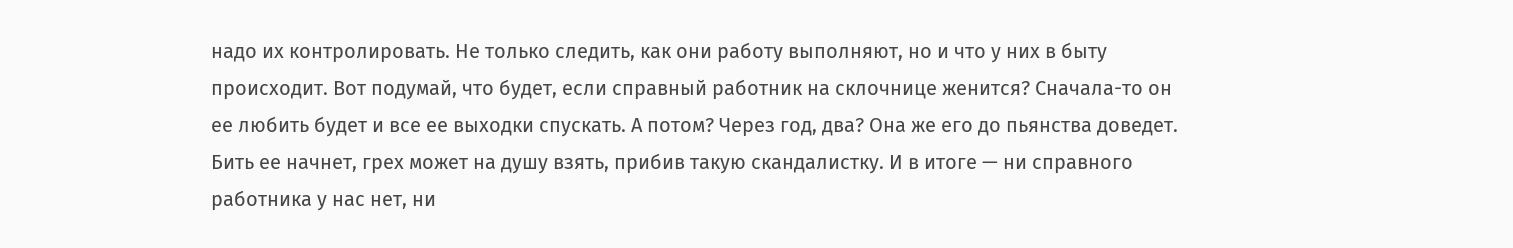надо их контролировать. Не только следить, как они работу выполняют, но и что у них в быту происходит. Вот подумай, что будет, если справный работник на склочнице женится? Сначала-то он ее любить будет и все ее выходки спускать. А потом? Через год, два? Она же его до пьянства доведет. Бить ее начнет, грех может на душу взять, прибив такую скандалистку. И в итоге — ни справного работника у нас нет, ни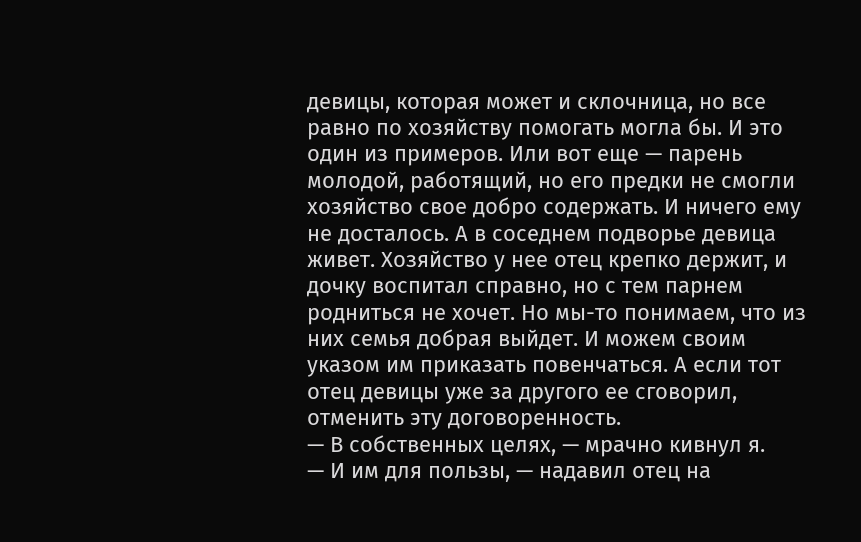девицы, которая может и склочница, но все равно по хозяйству помогать могла бы. И это один из примеров. Или вот еще — парень молодой, работящий, но его предки не смогли хозяйство свое добро содержать. И ничего ему не досталось. А в соседнем подворье девица живет. Хозяйство у нее отец крепко держит, и дочку воспитал справно, но с тем парнем родниться не хочет. Но мы-то понимаем, что из них семья добрая выйдет. И можем своим указом им приказать повенчаться. А если тот отец девицы уже за другого ее сговорил, отменить эту договоренность.
— В собственных целях, — мрачно кивнул я.
— И им для пользы, — надавил отец на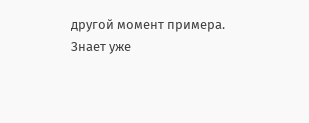другой момент примера.
Знает уже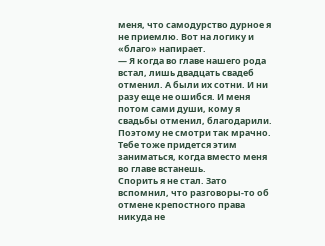меня, что самодурство дурное я не приемлю. Вот на логику и «благо» напирает.
— Я когда во главе нашего рода встал, лишь двадцать свадеб отменил. А были их сотни. И ни разу еще не ошибся. И меня потом сами души, кому я свадьбы отменил, благодарили. Поэтому не смотри так мрачно. Тебе тоже придется этим заниматься, когда вместо меня во главе встанешь.
Спорить я не стал. Зато вспомнил, что разговоры-то об отмене крепостного права никуда не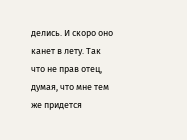делись. И скоро оно канет в лету. Так что не прав отец, думая, что мне тем же придется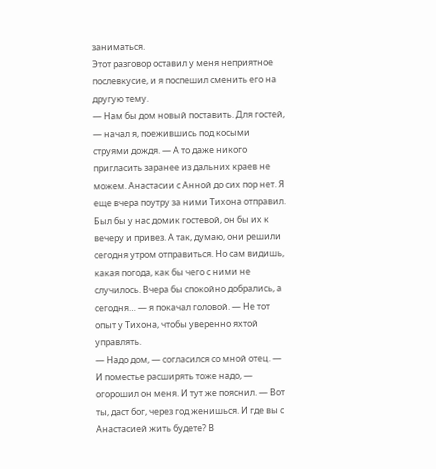заниматься.
Этот разговор оставил у меня неприятное послевкусие, и я поспешил сменить его на другую тему.
— Нам бы дом новый поставить. Для гостей, — начал я, поежившись под косыми струями дождя. — А то даже никого пригласить заранее из дальних краев не можем. Анастасии с Анной до сих пор нет. Я еще вчера поутру за ними Тихона отправил. Был бы у нас домик гостевой, он бы их к вечеру и привез. А так, думаю, они решили сегодня утром отправиться. Но сам видишь, какая погода, как бы чего с ними не случилось. Вчера бы спокойно добрались, а сегодня… — я покачал головой. — Не тот опыт у Тихона, чтобы уверенно яхтой управлять.
— Надо дом, — согласился со мной отец. — И поместье расширять тоже надо, — огорошил он меня. И тут же пояснил. — Вот ты, даст бог, через год женишься. И где вы с Анастасией жить будете? В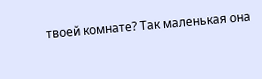твоей комнате? Так маленькая она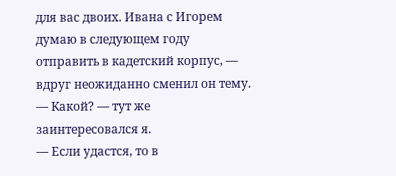для вас двоих. Ивана с Игорем думаю в следующем году отправить в кадетский корпус, — вдруг неожиданно сменил он тему.
— Какой? — тут же заинтересовался я.
— Если удастся, то в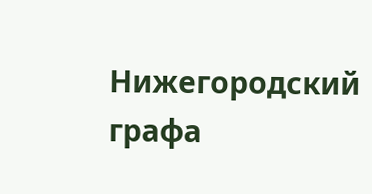Нижегородский графа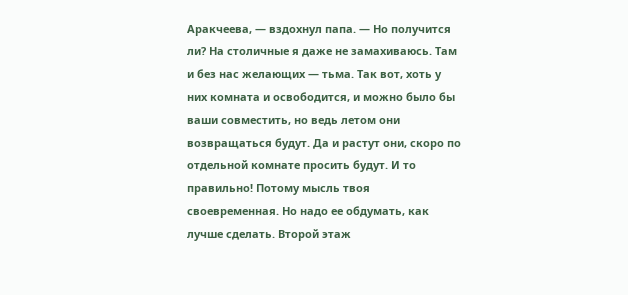Аракчеева, — вздохнул папа. — Но получится ли? На столичные я даже не замахиваюсь. Там и без нас желающих — тьма. Так вот, хоть у них комната и освободится, и можно было бы ваши совместить, но ведь летом они возвращаться будут. Да и растут они, скоро по отдельной комнате просить будут. И то правильно! Потому мысль твоя своевременная. Но надо ее обдумать, как лучше сделать. Второй этаж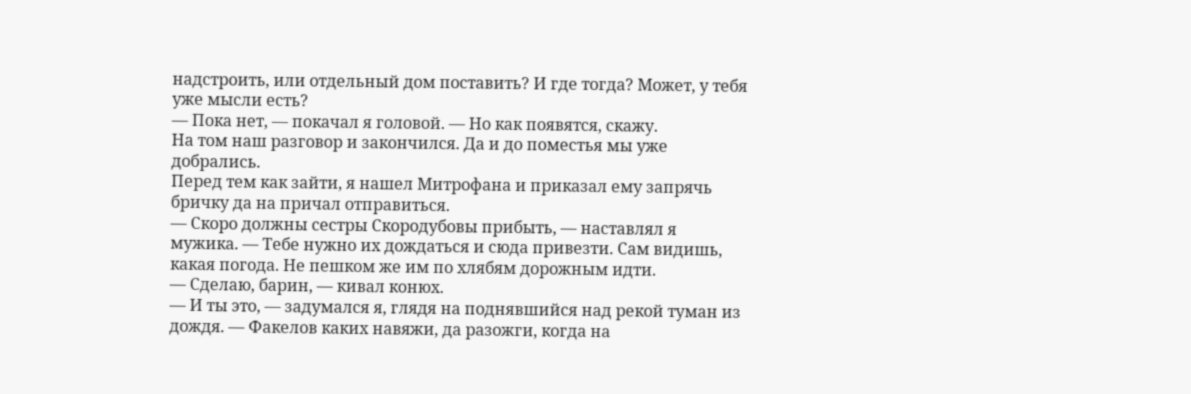надстроить, или отдельный дом поставить? И где тогда? Может, у тебя уже мысли есть?
— Пока нет, — покачал я головой. — Но как появятся, скажу.
На том наш разговор и закончился. Да и до поместья мы уже добрались.
Перед тем как зайти, я нашел Митрофана и приказал ему запрячь бричку да на причал отправиться.
— Скоро должны сестры Скородубовы прибыть, — наставлял я мужика. — Тебе нужно их дождаться и сюда привезти. Сам видишь, какая погода. Не пешком же им по хлябям дорожным идти.
— Сделаю, барин, — кивал конюх.
— И ты это, — задумался я, глядя на поднявшийся над рекой туман из дождя. — Факелов каких навяжи, да разожги, когда на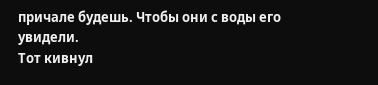причале будешь. Чтобы они с воды его увидели.
Тот кивнул